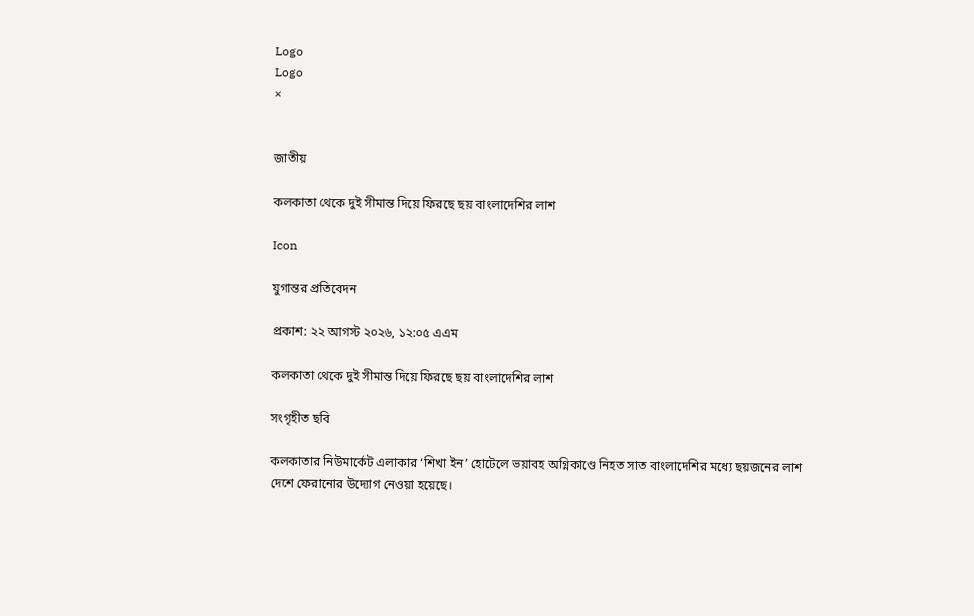Logo
Logo
×


জাতীয়

কলকাতা থেকে দুই সীমান্ত দিয়ে ফিরছে ছয় বাংলাদেশির লাশ

Icon

যুগান্তর প্রতিবেদন

প্রকাশ: ২২ আগস্ট ২০২৬, ১২:০৫ এএম

কলকাতা থেকে দুই সীমান্ত দিয়ে ফিরছে ছয় বাংলাদেশির লাশ

সংগৃহীত ছবি

কলকাতার নিউমার্কেট এলাকার ‘শিখা ইন’ হোটেলে ভয়াবহ অগ্নিকাণ্ডে নিহত সাত বাংলাদেশির মধ্যে ছয়জনের লাশ দেশে ফেরানোর উদ্যোগ নেওয়া হয়েছে।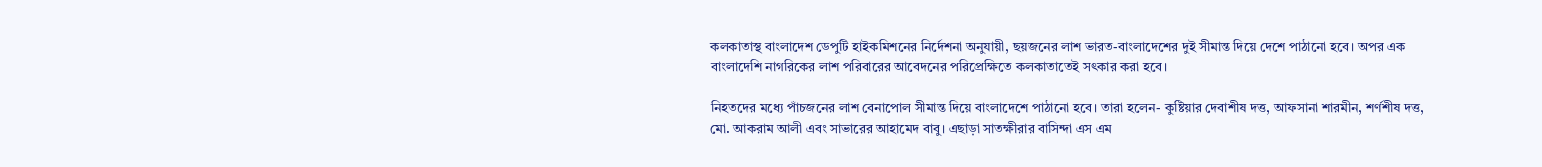কলকাতাস্থ বাংলাদেশ ডেপুটি হাইকমিশনের নির্দেশনা অনুযায়ী, ছয়জনের লাশ ভারত-বাংলাদেশের দুই সীমান্ত দিয়ে দেশে পাঠানো হবে। অপর এক বাংলাদেশি নাগরিকের লাশ পরিবারের আবেদনের পরিপ্রেক্ষিতে কলকাতাতেই সৎকার করা হবে।

নিহতদের মধ্যে পাঁচজনের লাশ বেনাপোল সীমান্ত দিয়ে বাংলাদেশে পাঠানো হবে। তারা হলেন- কুষ্টিয়ার দেবাশীষ দত্ত, আফসানা শারমীন, শর্ণশীষ দত্ত, মো. আকরাম আলী এবং সাভারের আহামেদ বাবু। এছাড়া সাতক্ষীরার বাসিন্দা এস এম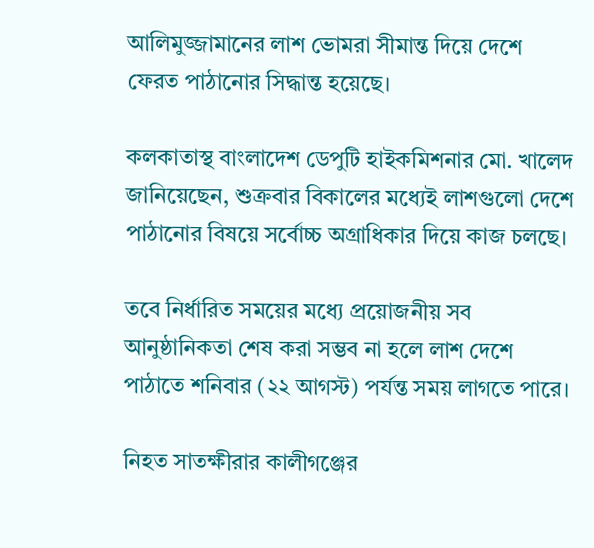আলিমুজ্জামানের লাশ ভোমরা সীমান্ত দিয়ে দেশে ফেরত পাঠানোর সিদ্ধান্ত হয়েছে।

কলকাতাস্থ বাংলাদেশ ডেপুটি হাইকমিশনার মো. খালেদ জানিয়েছেন, শুক্রবার বিকালের মধ্যেই লাশগুলো দেশে পাঠানোর বিষয়ে সর্বোচ্চ অগ্রাধিকার দিয়ে কাজ চলছে।

তবে নির্ধারিত সময়ের মধ্যে প্রয়োজনীয় সব আনুষ্ঠানিকতা শেষ করা সম্ভব না হলে লাশ দেশে পাঠাতে শনিবার (২২ আগস্ট) পর্যন্ত সময় লাগতে পারে।

নিহত সাতক্ষীরার কালীগঞ্জের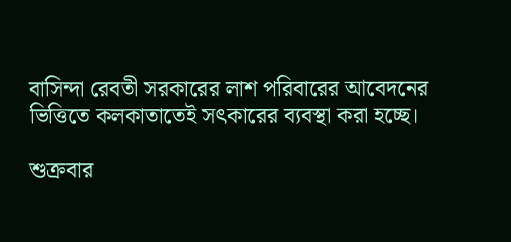বাসিন্দা রেবতী সরকারের লাশ পরিবারের আবেদনের ভিত্তিতে কলকাতাতেই সৎকারের ব্যবস্থা করা হচ্ছে।

শুক্রবার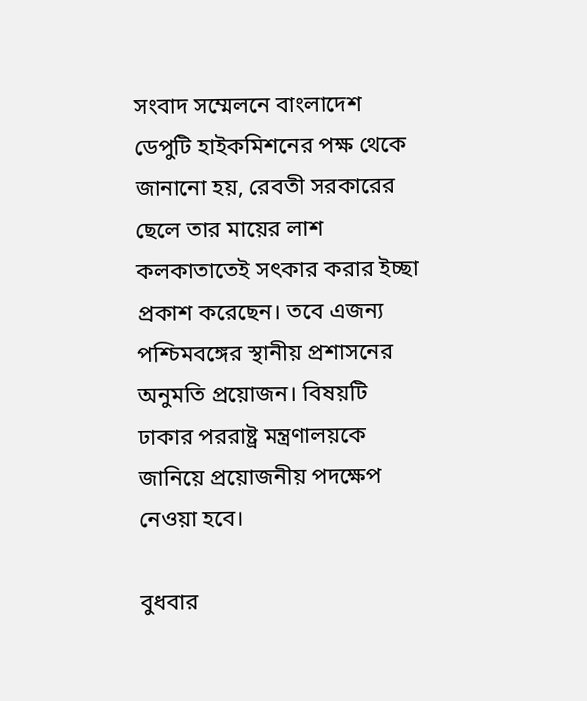সংবাদ সম্মেলনে বাংলাদেশ ডেপুটি হাইকমিশনের পক্ষ থেকে জানানো হয়, রেবতী সরকারের ছেলে তার মায়ের লাশ কলকাতাতেই সৎকার করার ইচ্ছা প্রকাশ করেছেন। তবে এজন্য পশ্চিমবঙ্গের স্থানীয় প্রশাসনের অনুমতি প্রয়োজন। বিষয়টি ঢাকার পররাষ্ট্র মন্ত্রণালয়কে জানিয়ে প্রয়োজনীয় পদক্ষেপ নেওয়া হবে।

বুধবার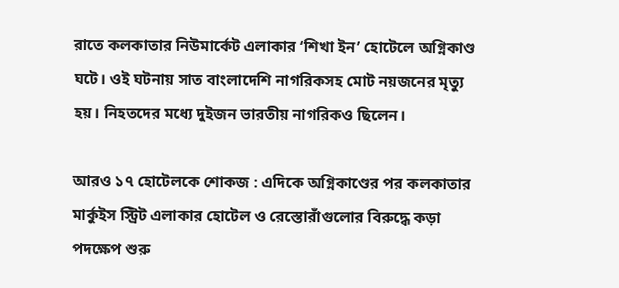রাতে কলকাতার নিউমার্কেট এলাকার ‘শিখা ইন’ হোটেলে অগ্নিকাণ্ড ঘটে। ওই ঘটনায় সাত বাংলাদেশি নাগরিকসহ মোট নয়জনের মৃত্যু হয়। নিহতদের মধ্যে দুইজন ভারতীয় নাগরিকও ছিলেন।

আরও ১৭ হোটেলকে শোকজ : এদিকে অগ্নিকাণ্ডের পর কলকাতার মার্কুইস স্ট্রিট এলাকার হোটেল ও রেস্তোরাঁগুলোর বিরুদ্ধে কড়া পদক্ষেপ শুরু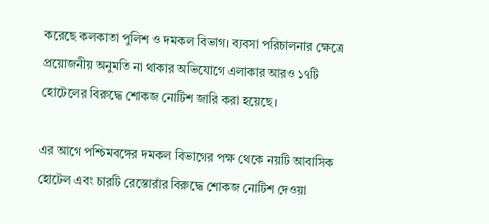করেছে কলকাতা পুলিশ ও দমকল বিভাগ। ব্যবসা পরিচালনার ক্ষেত্রে প্রয়োজনীয় অনুমতি না থাকার অভিযোগে এলাকার আরও ১৭টি হোটেলের বিরুদ্ধে শোকজ নোটিশ জারি করা হয়েছে।

এর আগে পশ্চিমবঙ্গের দমকল বিভাগের পক্ষ থেকে নয়টি আবাসিক হোটেল এবং চারটি রেস্তোরাঁর বিরুদ্ধে শোকজ নোটিশ দেওয়া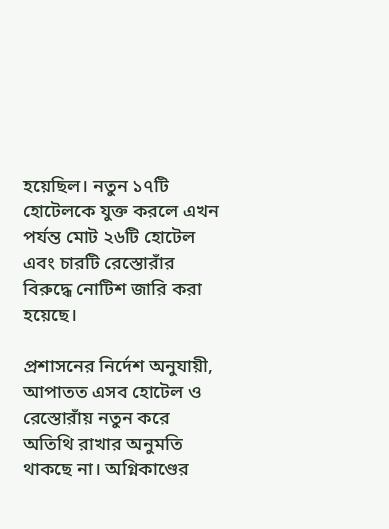হয়েছিল। নতুন ১৭টি হোটেলকে যুক্ত করলে এখন পর্যন্ত মোট ২৬টি হোটেল এবং চারটি রেস্তোরাঁর বিরুদ্ধে নোটিশ জারি করা হয়েছে।

প্রশাসনের নির্দেশ অনুযায়ী, আপাতত এসব হোটেল ও রেস্তোরাঁয় নতুন করে অতিথি রাখার অনুমতি থাকছে না। অগ্নিকাণ্ডের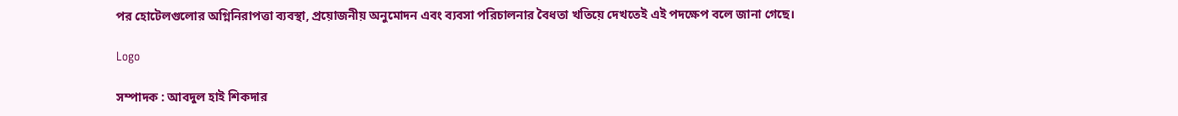পর হোটেলগুলোর অগ্নিনিরাপত্তা ব্যবস্থা, প্রয়োজনীয় অনুমোদন এবং ব্যবসা পরিচালনার বৈধতা খতিয়ে দেখতেই এই পদক্ষেপ বলে জানা গেছে।

Logo

সম্পাদক : আবদুল হাই শিকদার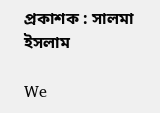প্রকাশক : সালমা ইসলাম

We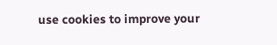use cookies to improve your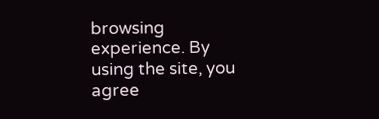browsing experience. By using the site, you agree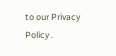to our Privacy Policy .